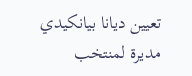تعيين ديانا بيانكيدي مديرة لمنتخب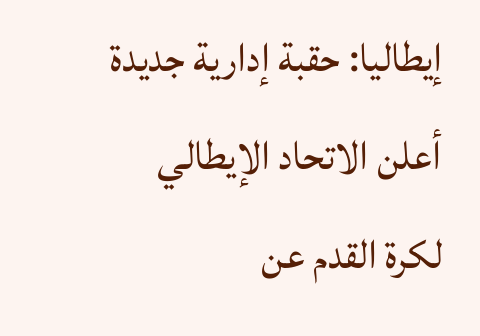إيطاليا: حقبة إدارية جديدة
أعلن الاتحاد الإيطالي لكرة القدم عن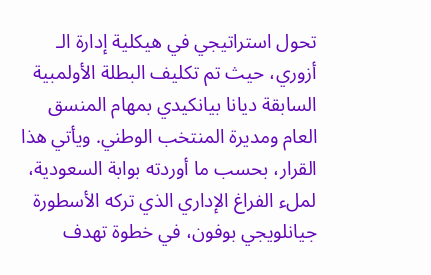تحول استراتيجي في هيكلية إدارة الـ أزوري، حيث تم تكليف البطلة الأولمبية السابقة ديانا بيانكيدي بمهام المنسق العام ومديرة المنتخب الوطني. ويأتي هذا القرار، بحسب ما أوردته بوابة السعودية، لملء الفراغ الإداري الذي تركه الأسطورة جيانلويجي بوفون، في خطوة تهدف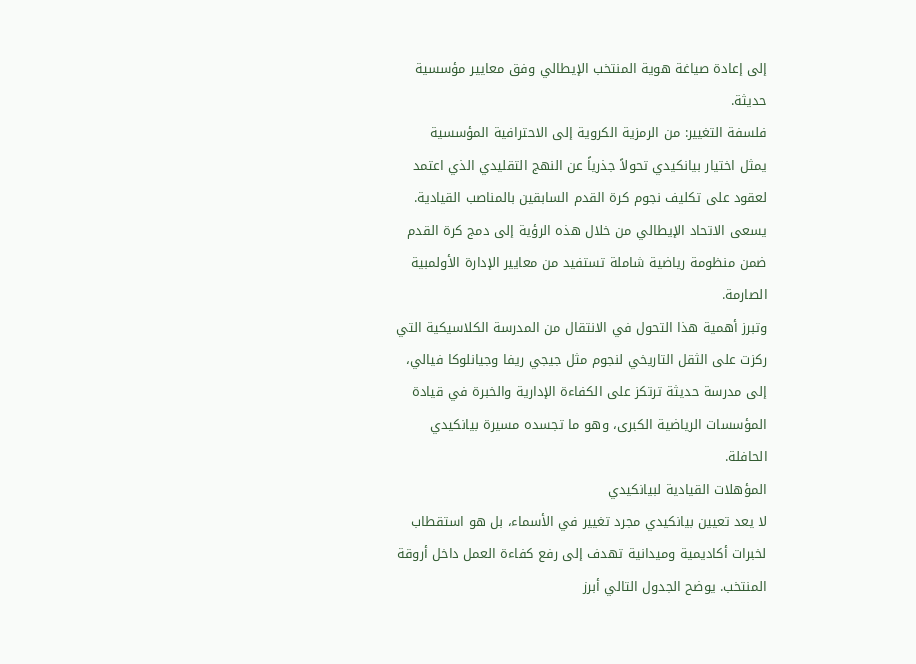إلى إعادة صياغة هوية المنتخب الإيطالي وفق معايير مؤسسية حديثة.
فلسفة التغيير: من الرمزية الكروية إلى الاحترافية المؤسسية
يمثل اختيار بيانكيدي تحولاً جذرياً عن النهج التقليدي الذي اعتمد لعقود على تكليف نجوم كرة القدم السابقين بالمناصب القيادية. يسعى الاتحاد الإيطالي من خلال هذه الرؤية إلى دمج كرة القدم ضمن منظومة رياضية شاملة تستفيد من معايير الإدارة الأولمبية الصارمة.
وتبرز أهمية هذا التحول في الانتقال من المدرسة الكلاسيكية التي ركزت على الثقل التاريخي لنجوم مثل جيجي ريفا وجيانلوكا فيالي، إلى مدرسة حديثة ترتكز على الكفاءة الإدارية والخبرة في قيادة المؤسسات الرياضية الكبرى، وهو ما تجسده مسيرة بيانكيدي الحافلة.
المؤهلات القيادية لبيانكيدي
لا يعد تعيين بيانكيدي مجرد تغيير في الأسماء، بل هو استقطاب لخبرات أكاديمية وميدانية تهدف إلى رفع كفاءة العمل داخل أروقة المنتخب. يوضح الجدول التالي أبرز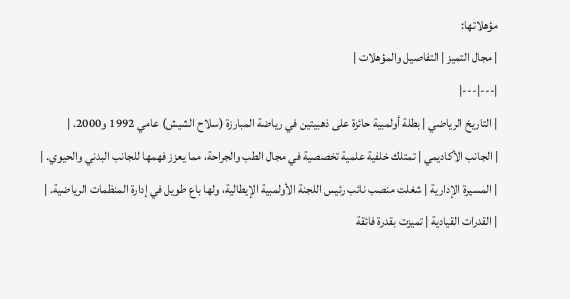مؤهلاتها:
| مجال التميز | التفاصيل والمؤهلات |
|---|---|
| التاريخ الرياضي | بطلة أولمبية حائزة على ذهبيتين في رياضة المبارزة (سلاح الشيش) عامي 1992 و2000. |
| الجانب الأكاديمي | تمتلك خلفية علمية تخصصية في مجال الطب والجراحة، مما يعزز فهمها للجانب البدني والحيوي. |
| المسيرة الإدارية | شغلت منصب نائب رئيس اللجنة الأولمبية الإيطالية، ولها باع طويل في إدارة المنظمات الرياضية. |
| القدرات القيادية | تميزت بقدرة فائقة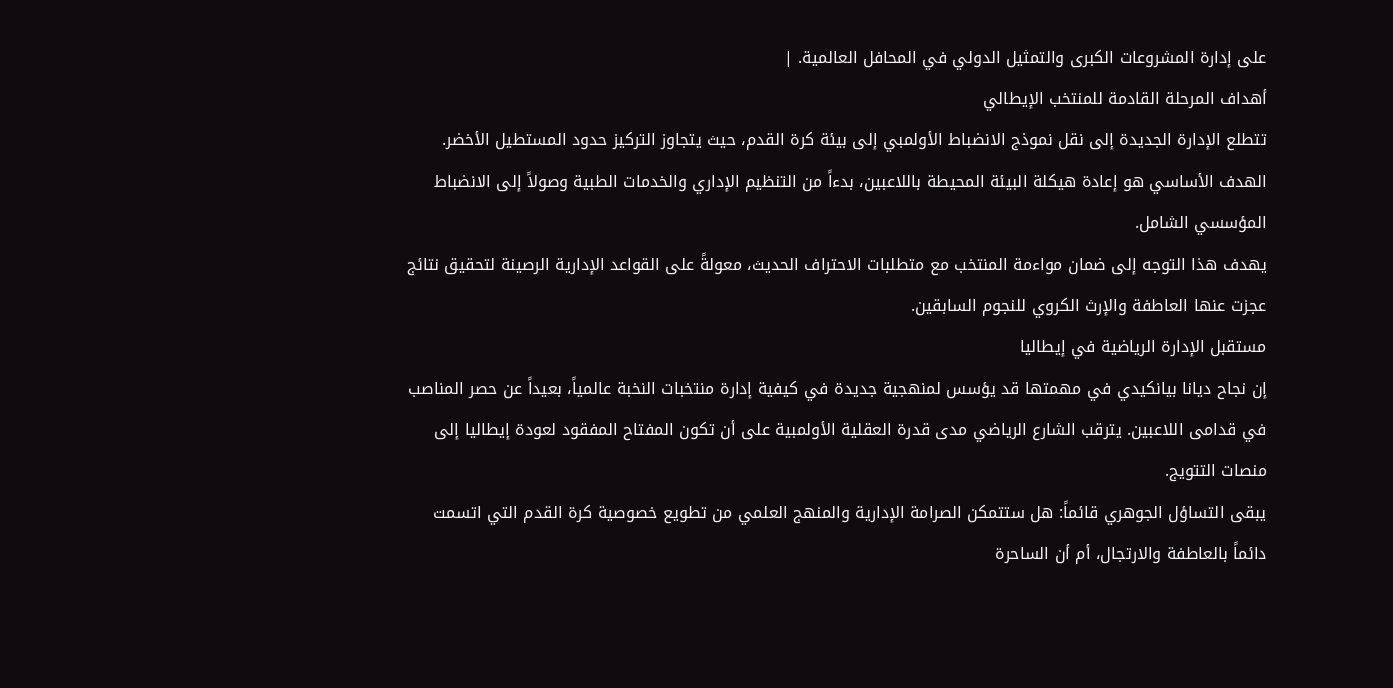على إدارة المشروعات الكبرى والتمثيل الدولي في المحافل العالمية. |
أهداف المرحلة القادمة للمنتخب الإيطالي
تتطلع الإدارة الجديدة إلى نقل نموذج الانضباط الأولمبي إلى بيئة كرة القدم، حيث يتجاوز التركيز حدود المستطيل الأخضر. الهدف الأساسي هو إعادة هيكلة البيئة المحيطة باللاعبين، بدءاً من التنظيم الإداري والخدمات الطبية وصولاً إلى الانضباط المؤسسي الشامل.
يهدف هذا التوجه إلى ضمان مواءمة المنتخب مع متطلبات الاحتراف الحديث، معولةً على القواعد الإدارية الرصينة لتحقيق نتائج عجزت عنها العاطفة والإرث الكروي للنجوم السابقين.
مستقبل الإدارة الرياضية في إيطاليا
إن نجاح ديانا بيانكيدي في مهمتها قد يؤسس لمنهجية جديدة في كيفية إدارة منتخبات النخبة عالمياً، بعيداً عن حصر المناصب في قدامى اللاعبين. يترقب الشارع الرياضي مدى قدرة العقلية الأولمبية على أن تكون المفتاح المفقود لعودة إيطاليا إلى منصات التتويج.
يبقى التساؤل الجوهري قائماً: هل ستتمكن الصرامة الإدارية والمنهج العلمي من تطويع خصوصية كرة القدم التي اتسمت دائماً بالعاطفة والارتجال، أم أن الساحرة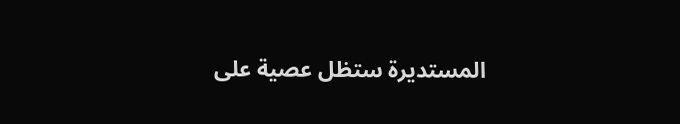المستديرة ستظل عصية على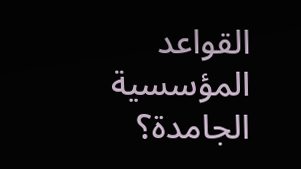القواعد المؤسسية الجامدة؟